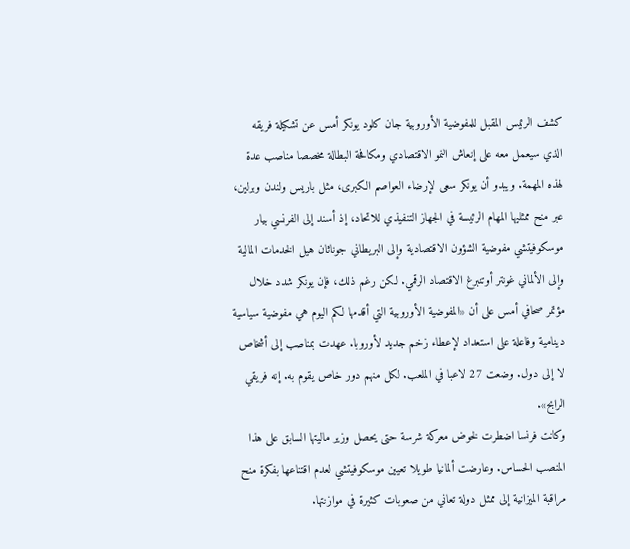كشف الرئيس المقبل للمفوضية الأوروبية جان كلود يونكر أمس عن تشكيلة فريقه الذي سيعمل معه على إنعاش النمو الاقتصادي ومكافحة البطالة مخصصا مناصب عدة لهذه المهمة. ويبدو أن يونكر سعى لإرضاء العواصم الكبرى، مثل باريس ولندن وبرلين، عبر منح ممثليها المهام الرئيسة في الجهاز التنفيذي للاتحاد، إذ أسند إلى الفرنسي بيار موسكوفيتشي مفوضية الشؤون الاقتصادية وإلى البريطاني جوناثان هيل الخدمات المالية وإلى الألماني غونتر أوتنبرغ الاقتصاد الرقمي. لكن رغم ذلك، فإن يونكر شدد خلال مؤتمر صحافي أمس على أن «المفوضية الأوروبية التي أقدمها لكم اليوم هي مفوضية سياسية دينامية وفاعلة على استعداد لإعطاء زخم جديد لأوروبا. عهدت بمناصب إلى أشخاص لا إلى دول. وضعت 27 لاعبا في الملعب. لكل منهم دور خاص يقوم به. إنه فريقي الرابح».
وكانت فرنسا اضطرت لخوض معركة شرسة حتى يحصل وزير ماليتها السابق على هذا المنصب الحساس. وعارضت ألمانيا طويلا تعيين موسكوفيتشي لعدم اقتناعها بفكرة منح مراقبة الميزانية إلى ممثل دولة تعاني من صعوبات كثيرة في موازنتها.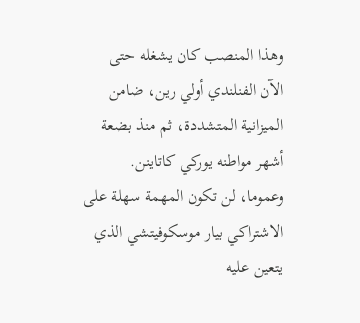وهذا المنصب كان يشغله حتى الآن الفنلندي أولي رين، ضامن الميزانية المتشددة، ثم منذ بضعة أشهر مواطنه يوركي كاتاينن. وعموما، لن تكون المهمة سهلة على الاشتراكي بيار موسكوفيتشي الذي يتعين عليه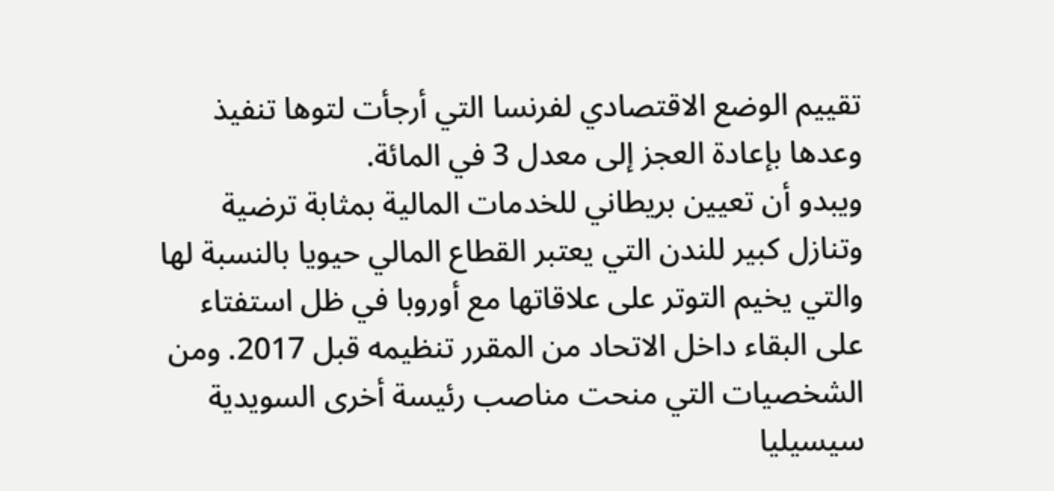تقييم الوضع الاقتصادي لفرنسا التي أرجأت لتوها تنفيذ وعدها بإعادة العجز إلى معدل 3 في المائة.
ويبدو أن تعيين بريطاني للخدمات المالية بمثابة ترضية وتنازل كبير للندن التي يعتبر القطاع المالي حيويا بالنسبة لها والتي يخيم التوتر على علاقاتها مع أوروبا في ظل استفتاء على البقاء داخل الاتحاد من المقرر تنظيمه قبل 2017. ومن الشخصيات التي منحت مناصب رئيسة أخرى السويدية سيسيليا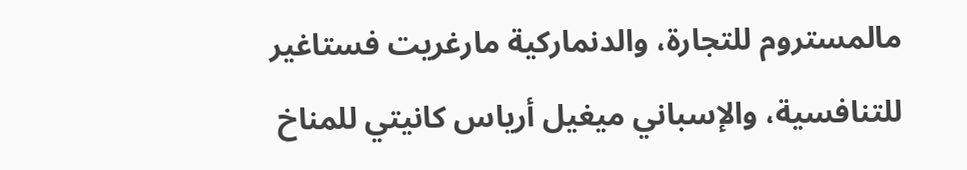مالمستروم للتجارة، والدنماركية مارغريت فستاغير للتنافسية، والإسباني ميغيل أرياس كانيتي للمناخ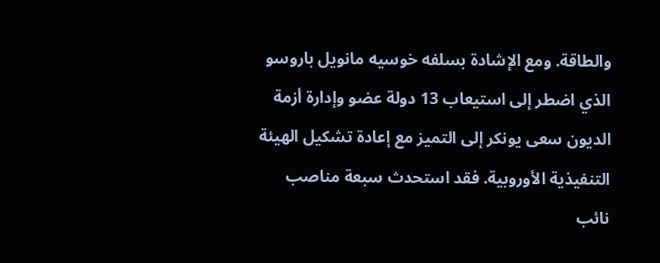والطاقة. ومع الإشادة بسلفه خوسيه مانويل باروسو الذي اضطر إلى استيعاب 13 دولة عضو وإدارة أزمة الديون سعى يونكر إلى التميز مع إعادة تشكيل الهيئة التنفيذية الأوروبية. فقد استحدث سبعة مناصب نائب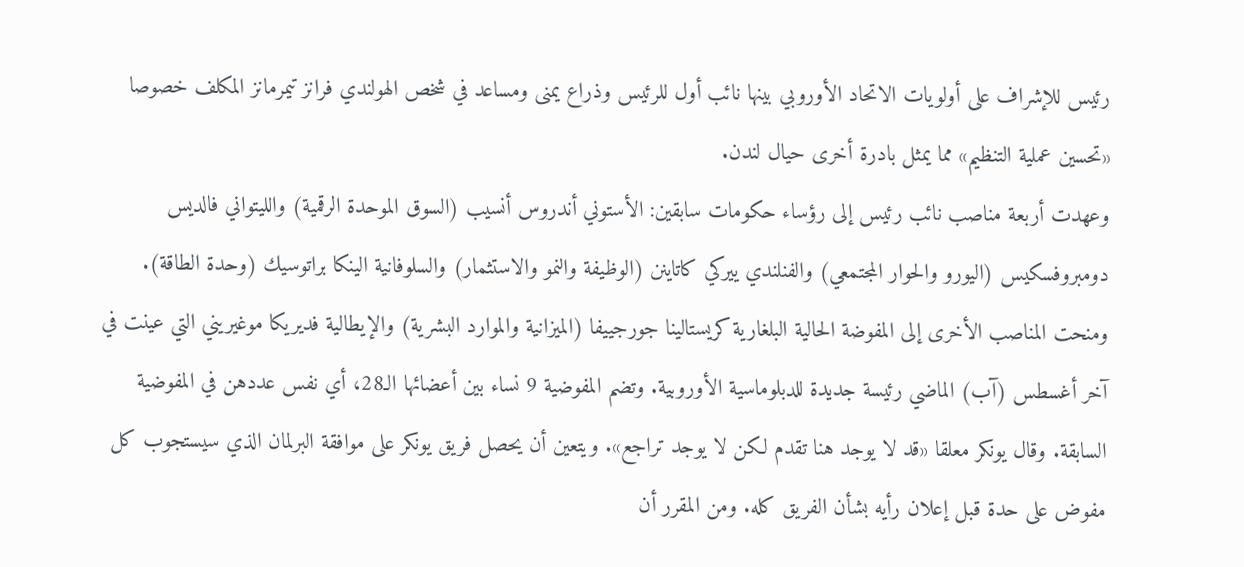رئيس للإشراف على أولويات الاتحاد الأوروبي بينها نائب أول للرئيس وذراع يمنى ومساعد في شخص الهولندي فرانز تيمرمانز المكلف خصوصا «تحسين عملية التنظيم» مما يمثل بادرة أخرى حيال لندن.
وعهدت أربعة مناصب نائب رئيس إلى رؤساء حكومات سابقين: الأستوني أندروس أنسيب (السوق الموحدة الرقمية) والليتواني فالديس دومبروفسكيس (اليورو والحوار المجتمعي) والفنلندي ييركي كاتاينن (الوظيفة والنمو والاستثمار) والسلوفانية الينكا براتوسيك (وحدة الطاقة).
ومنحت المناصب الأخرى إلى المفوضة الحالية البلغارية كريستالينا جورجييفا (الميزانية والموارد البشرية) والإيطالية فديريكا موغيريني التي عينت في آخر أغسطس (آب) الماضي رئيسة جديدة للدبلوماسية الأوروبية. وتضم المفوضية 9 نساء بين أعضائها الـ28، أي نفس عددهن في المفوضية السابقة. وقال يونكر معلقا «قد لا يوجد هنا تقدم لكن لا يوجد تراجع». ويتعين أن يحصل فريق يونكر على موافقة البرلمان الذي سيستجوب كل مفوض على حدة قبل إعلان رأيه بشأن الفريق كله. ومن المقرر أن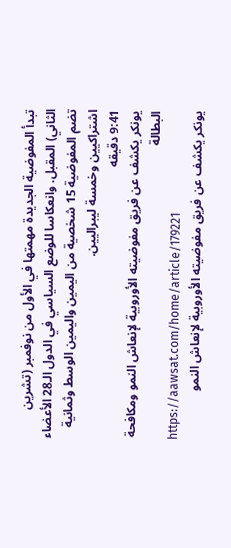تبدأ المفوضية الجديدة مهمتها في الأول من نوفمبر (تشرين الثاني) المقبل. وانعكاسا للوضع السياسي في الدول الـ28 الأعضاء تضم المفوضية 15 شخصية من اليمين واليمين الوسط وثمانية اشتراكيين وخمسة ليبراليين.
9:41 دقيقه
يونكر يكشف عن فريق مفوضيته الأوروبية لإنعاش النمو ومكافحة البطالة
https://aawsat.com/home/article/179221
يونكر يكشف عن فريق مفوضيته الأوروبية لإنعاش النمو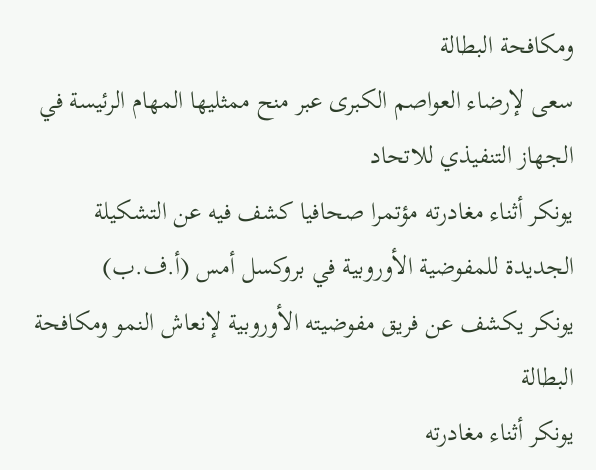ومكافحة البطالة
سعى لإرضاء العواصم الكبرى عبر منح ممثليها المهام الرئيسة في الجهاز التنفيذي للاتحاد
يونكر أثناء مغادرته مؤتمرا صحافيا كشف فيه عن التشكيلة الجديدة للمفوضية الأوروبية في بروكسل أمس (أ.ف.ب)
يونكر يكشف عن فريق مفوضيته الأوروبية لإنعاش النمو ومكافحة البطالة
يونكر أثناء مغادرته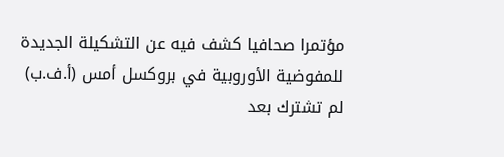مؤتمرا صحافيا كشف فيه عن التشكيلة الجديدة للمفوضية الأوروبية في بروكسل أمس (أ.ف.ب)
لم تشترك بعد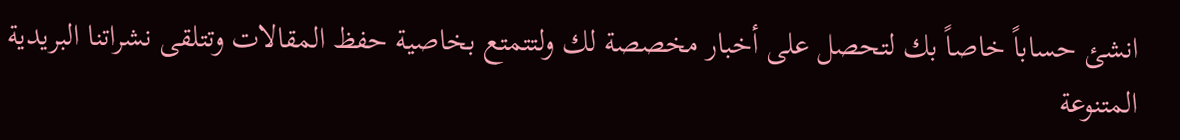انشئ حساباً خاصاً بك لتحصل على أخبار مخصصة لك ولتتمتع بخاصية حفظ المقالات وتتلقى نشراتنا البريدية المتنوعة